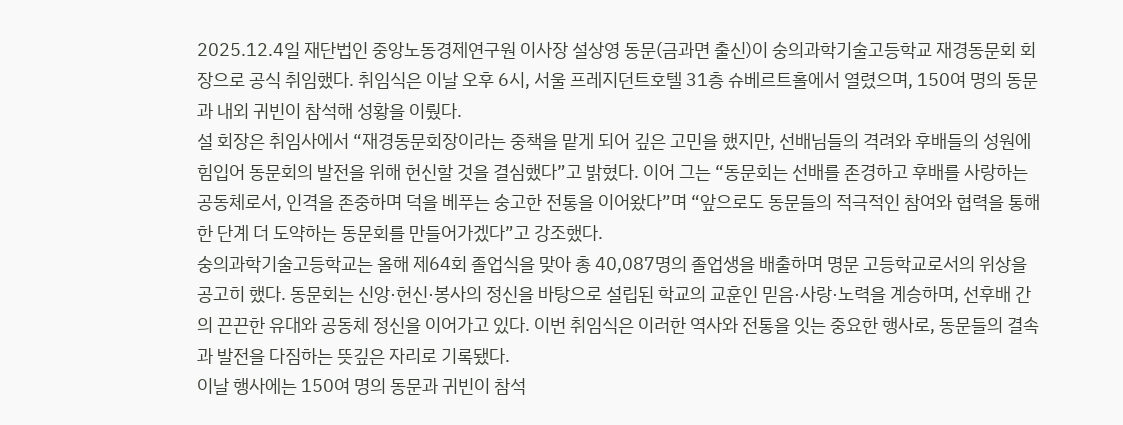2025.12.4일 재단법인 중앙노동경제연구원 이사장 설상영 동문(금과면 출신)이 숭의과학기술고등학교 재경동문회 회장으로 공식 취임했다. 취임식은 이날 오후 6시, 서울 프레지던트호텔 31층 슈베르트홀에서 열렸으며, 150여 명의 동문과 내외 귀빈이 참석해 성황을 이뤘다.
설 회장은 취임사에서 “재경동문회장이라는 중책을 맡게 되어 깊은 고민을 했지만, 선배님들의 격려와 후배들의 성원에 힘입어 동문회의 발전을 위해 헌신할 것을 결심했다”고 밝혔다. 이어 그는 “동문회는 선배를 존경하고 후배를 사랑하는 공동체로서, 인격을 존중하며 덕을 베푸는 숭고한 전통을 이어왔다”며 “앞으로도 동문들의 적극적인 참여와 협력을 통해 한 단계 더 도약하는 동문회를 만들어가겠다”고 강조했다.
숭의과학기술고등학교는 올해 제64회 졸업식을 맞아 총 40,087명의 졸업생을 배출하며 명문 고등학교로서의 위상을 공고히 했다. 동문회는 신앙·헌신·봉사의 정신을 바탕으로 설립된 학교의 교훈인 믿음·사랑·노력을 계승하며, 선후배 간의 끈끈한 유대와 공동체 정신을 이어가고 있다. 이번 취임식은 이러한 역사와 전통을 잇는 중요한 행사로, 동문들의 결속과 발전을 다짐하는 뜻깊은 자리로 기록됐다.
이날 행사에는 150여 명의 동문과 귀빈이 참석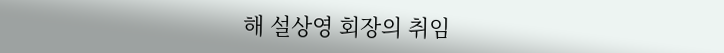해 설상영 회장의 취임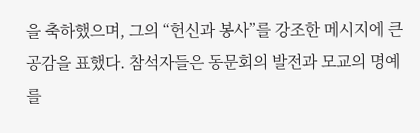을 축하했으며, 그의 “헌신과 봉사”를 강조한 메시지에 큰 공감을 표했다. 참석자들은 동문회의 발전과 모교의 명예를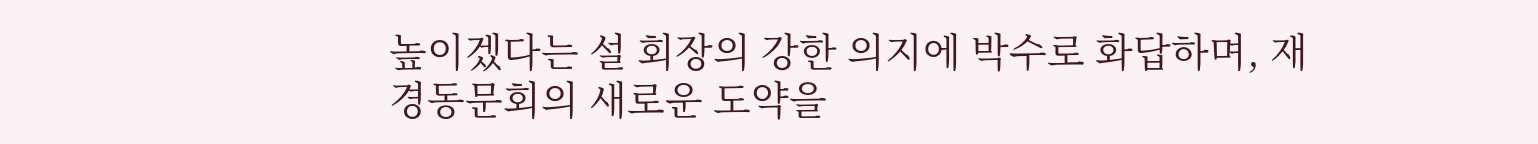높이겠다는 설 회장의 강한 의지에 박수로 화답하며, 재경동문회의 새로운 도약을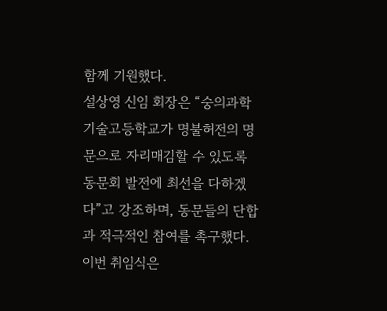함께 기원했다.
설상영 신임 회장은 “숭의과학기술고등학교가 명불허전의 명문으로 자리매김할 수 있도록 동문회 발전에 최선을 다하겠다”고 강조하며, 동문들의 단합과 적극적인 참여를 촉구했다. 이번 취임식은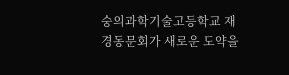숭의과학기술고등학교 재경동문회가 새로운 도약을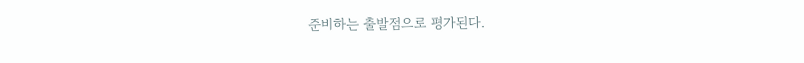준비하는 출발점으로 평가된다.